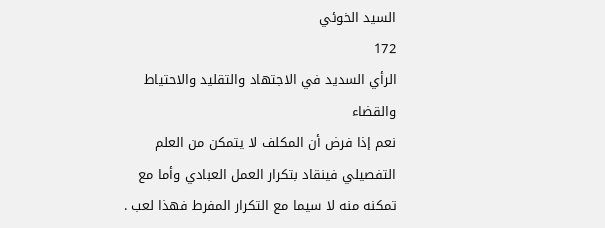السيد الخوئي
172
الرأي السديد في الاجتهاد والتقليد والاحتياط والقضاء
نعم إذا فرض أن المكلف لا يتمكن من العلم التفصيلي فينقاد بتكرار العمل العبادي وأما مع تمكنه منه لا سيما مع التكرار المفرط فهذا لعب .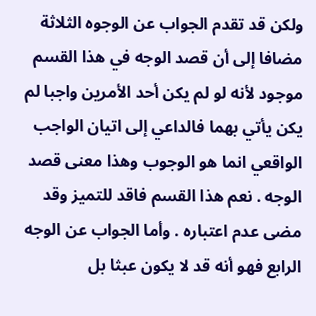ولكن قد تقدم الجواب عن الوجوه الثلاثة مضافا إلى أن قصد الوجه في هذا القسم موجود لأنه لو لم يكن أحد الأمرين واجبا لم يكن يأتي بهما فالداعي إلى اتيان الواجب الواقعي انما هو الوجوب وهذا معنى قصد الوجه . نعم هذا القسم فاقد للتميز وقد مضى عدم اعتباره . وأما الجواب عن الوجه الرابع فهو أنه قد لا يكون عبثا بل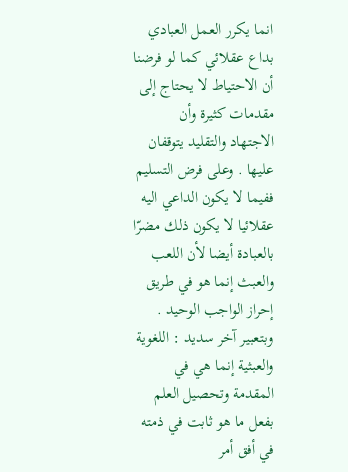انما يكرر العمل العبادي بداع عقلائي كما لو فرضنا أن الاحتياط لا يحتاج إلى مقدمات كثيرة وأن الاجتهاد والتقليد يتوقفان عليها . وعلى فرض التسليم ففيما لا يكون الداعي اليه عقلائيا لا يكون ذلك مضرّا بالعبادة أيضا لأن اللعب والعبث إنما هو في طريق إحراز الواجب الوحيد . وبتعبير آخر سديد : اللغوية والعبثية إنما هي في المقدمة وتحصيل العلم بفعل ما هو ثابت في ذمته في أفق أمر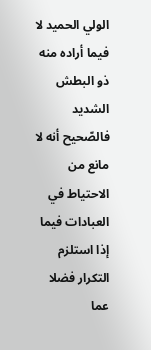الولي الحميد لا فيما أراده منه ذو البطش الشديد فالصّحيح أنه لا مانع من الاحتياط في العبادات فيما إذا استلزم التكرار فضلا عما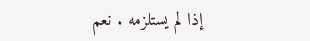إذا لم يستلزمه . نعم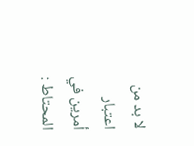لا بد من اعتبار أمرين في المحتاط :